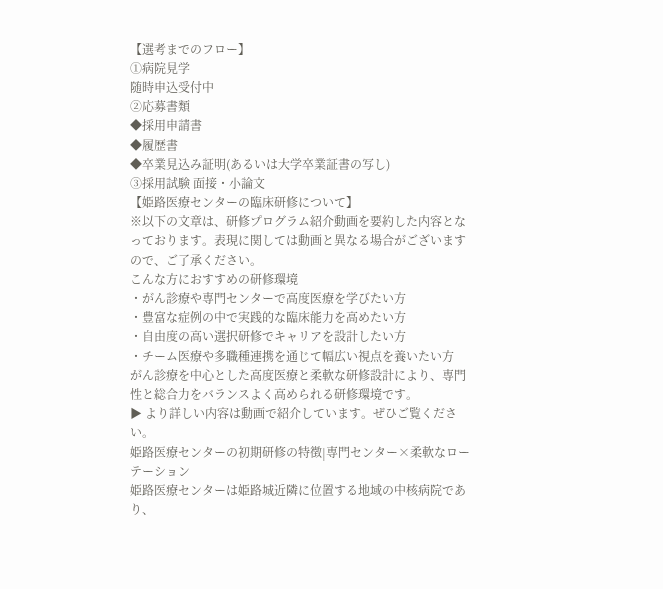【選考までのフロー】
①病院見学
随時申込受付中
②応募書類
◆採用申請書
◆履歴書
◆卒業見込み証明(あるいは大学卒業証書の写し)
③採用試験 面接・小論文
【姫路医療センターの臨床研修について】
※以下の文章は、研修プログラム紹介動画を要約した内容となっております。表現に関しては動画と異なる場合がございますので、ご了承ください。
こんな方におすすめの研修環境
・がん診療や専門センターで高度医療を学びたい方
・豊富な症例の中で実践的な臨床能力を高めたい方
・自由度の高い選択研修でキャリアを設計したい方
・チーム医療や多職種連携を通じて幅広い視点を養いたい方
がん診療を中心とした高度医療と柔軟な研修設計により、専門性と総合力をバランスよく高められる研修環境です。
▶ より詳しい内容は動画で紹介しています。ぜひご覧ください。
姫路医療センターの初期研修の特徴|専門センター×柔軟なローテーション
姫路医療センターは姫路城近隣に位置する地域の中核病院であり、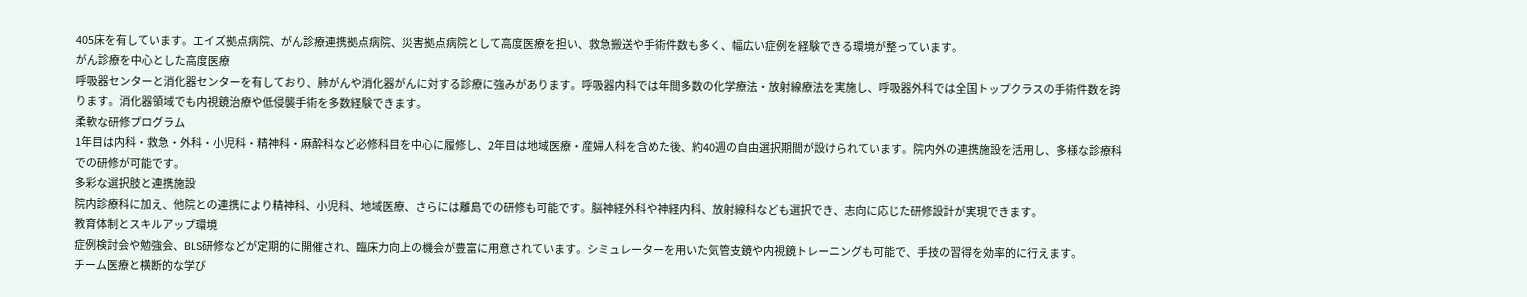405床を有しています。エイズ拠点病院、がん診療連携拠点病院、災害拠点病院として高度医療を担い、救急搬送や手術件数も多く、幅広い症例を経験できる環境が整っています。
がん診療を中心とした高度医療
呼吸器センターと消化器センターを有しており、肺がんや消化器がんに対する診療に強みがあります。呼吸器内科では年間多数の化学療法・放射線療法を実施し、呼吸器外科では全国トップクラスの手術件数を誇ります。消化器領域でも内視鏡治療や低侵襲手術を多数経験できます。
柔軟な研修プログラム
1年目は内科・救急・外科・小児科・精神科・麻酔科など必修科目を中心に履修し、2年目は地域医療・産婦人科を含めた後、約40週の自由選択期間が設けられています。院内外の連携施設を活用し、多様な診療科での研修が可能です。
多彩な選択肢と連携施設
院内診療科に加え、他院との連携により精神科、小児科、地域医療、さらには離島での研修も可能です。脳神経外科や神経内科、放射線科なども選択でき、志向に応じた研修設計が実現できます。
教育体制とスキルアップ環境
症例検討会や勉強会、BLS研修などが定期的に開催され、臨床力向上の機会が豊富に用意されています。シミュレーターを用いた気管支鏡や内視鏡トレーニングも可能で、手技の習得を効率的に行えます。
チーム医療と横断的な学び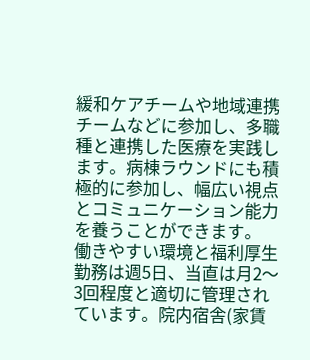緩和ケアチームや地域連携チームなどに参加し、多職種と連携した医療を実践します。病棟ラウンドにも積極的に参加し、幅広い視点とコミュニケーション能力を養うことができます。
働きやすい環境と福利厚生
勤務は週5日、当直は月2〜3回程度と適切に管理されています。院内宿舎(家賃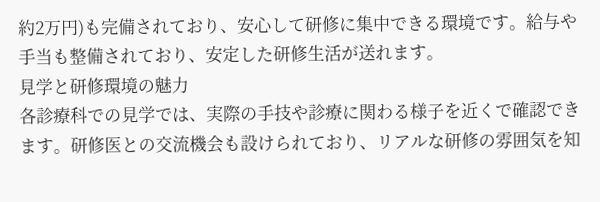約2万円)も完備されており、安心して研修に集中できる環境です。給与や手当も整備されており、安定した研修生活が送れます。
見学と研修環境の魅力
各診療科での見学では、実際の手技や診療に関わる様子を近くで確認できます。研修医との交流機会も設けられており、リアルな研修の雰囲気を知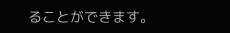ることができます。